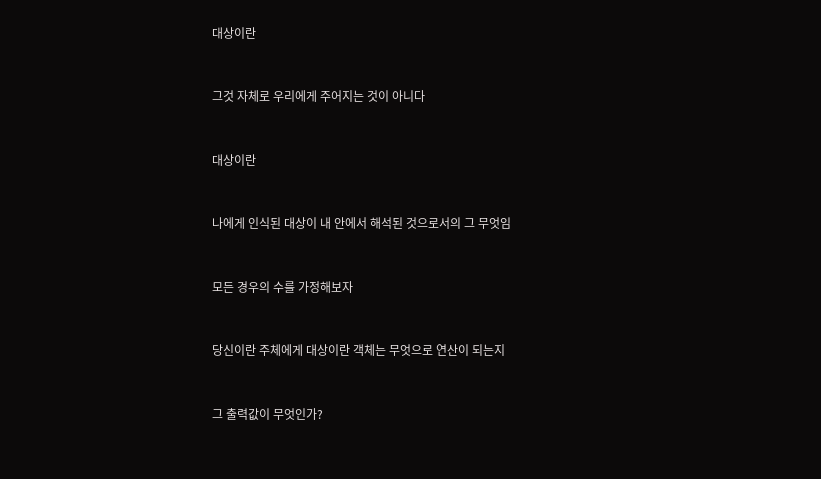대상이란


그것 자체로 우리에게 주어지는 것이 아니다


대상이란


나에게 인식된 대상이 내 안에서 해석된 것으로서의 그 무엇임


모든 경우의 수를 가정해보자


당신이란 주체에게 대상이란 객체는 무엇으로 연산이 되는지


그 출력값이 무엇인가?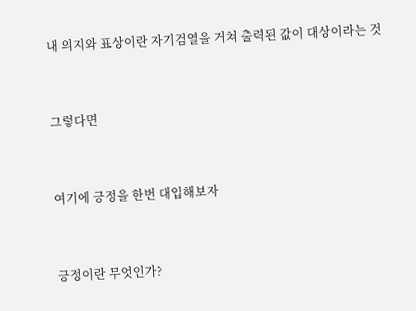내 의지와 표상이란 자기검열을 거쳐 출력된 값이 대상이라는 것


그렇다면


여기에 긍정을 한번 대입해보자


긍정이란 무엇인가?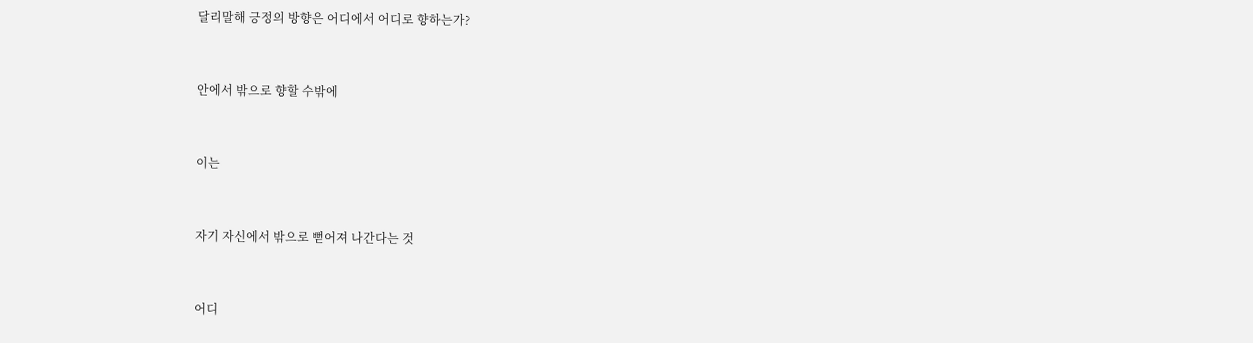달리말해 긍정의 방향은 어디에서 어디로 향하는가?


안에서 밖으로 향할 수밖에


이는


자기 자신에서 밖으로 뻗어져 나간다는 것


어디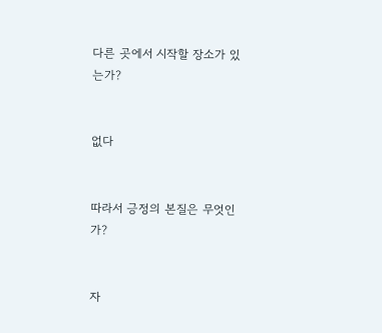다른 곳에서 시작할 장소가 있는가?


없다


따라서 긍정의 본질은 무엇인가?


자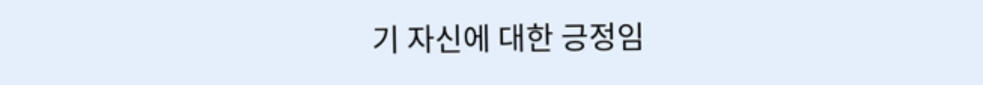기 자신에 대한 긍정임